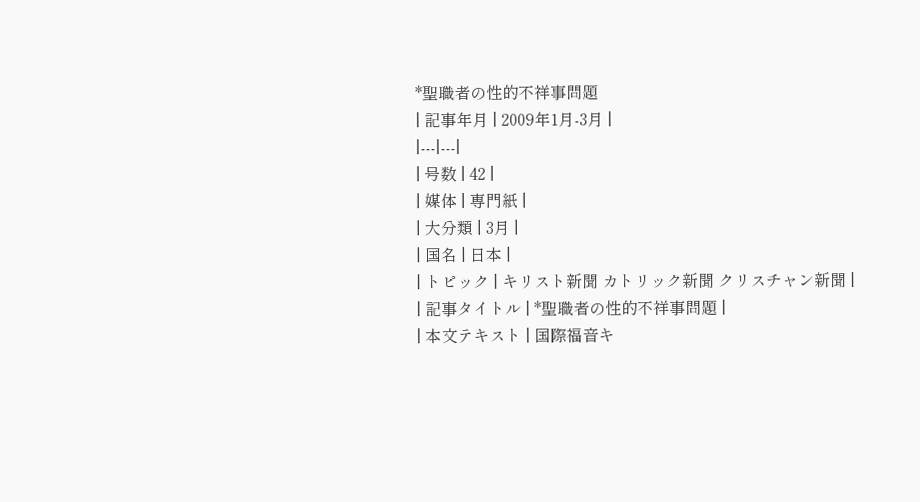*聖職者の性的不祥事問題
| 記事年月 | 2009年1月-3月 |
|---|---|
| 号数 | 42 |
| 媒体 | 専門紙 |
| 大分類 | 3月 |
| 国名 | 日本 |
| トピック | キリスト新聞 カトリック新聞 クリスチャン新聞 |
| 記事タイトル | *聖職者の性的不祥事問題 |
| 本文テキスト | 国際福音キ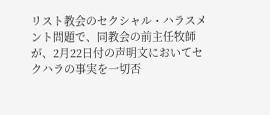リスト教会のセクシャル・ハラスメント問題で、同教会の前主任牧師が、2月22日付の声明文においてセクハラの事実を一切否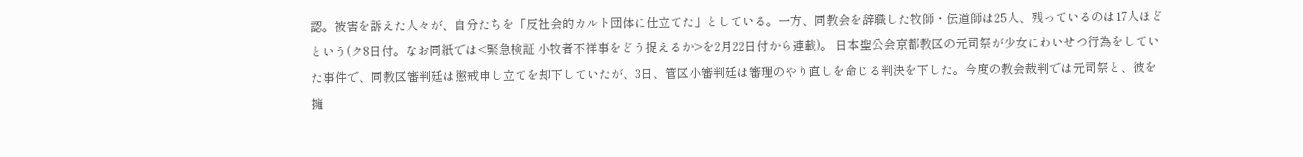認。被害を訴えた人々が、自分たちを「反社会的カルト団体に仕立てた」としている。一方、同教会を辞職した牧師・伝道師は25人、残っているのは17人ほどという(ク8日付。なお同紙では<緊急検証 小牧者不祥事をどう捉えるか>を2月22日付から連載)。 日本聖公会京都教区の元司祭が少女にわいせつ行為をしていた事件で、同教区審判廷は懲戒申し立てを却下していたが、3日、管区小審判廷は審理のやり直しを命じる判決を下した。今度の教会裁判では元司祭と、彼を擁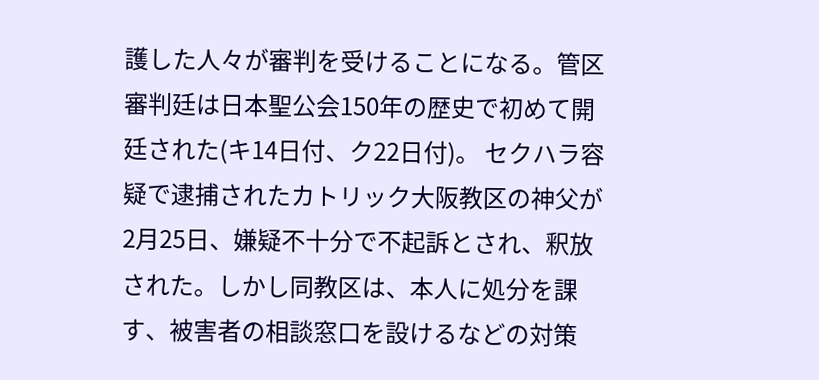護した人々が審判を受けることになる。管区審判廷は日本聖公会150年の歴史で初めて開廷された(キ14日付、ク22日付)。 セクハラ容疑で逮捕されたカトリック大阪教区の神父が2月25日、嫌疑不十分で不起訴とされ、釈放された。しかし同教区は、本人に処分を課す、被害者の相談窓口を設けるなどの対策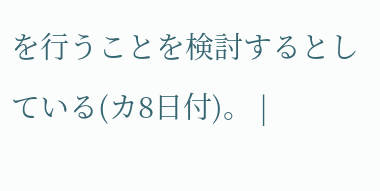を行うことを検討するとしている(カ8日付)。 |